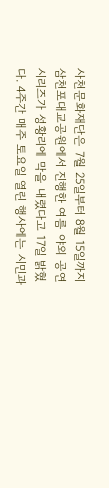사천문화재단은 7월 25일부터 8월 15일까지 삼천포대교공원에서 진행한 여름 야외 공연 시리즈가 성황리에 막을 내렸다고 17일 밝혔다. 4주간 매주 토요일 열린 행사에는 시민과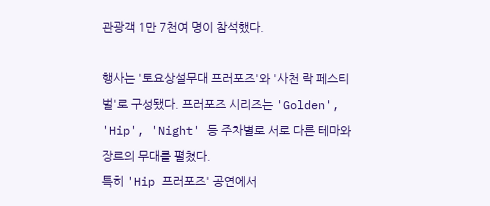관광객 1만 7천여 명이 참석했다.

행사는 '토요상설무대 프러포즈'와 '사천 락 페스티벌'로 구성됐다. 프러포즈 시리즈는 'Golden', 'Hip', 'Night' 등 주차별로 서로 다른 테마와 장르의 무대를 펼쳤다.
특히 'Hip 프러포즈' 공연에서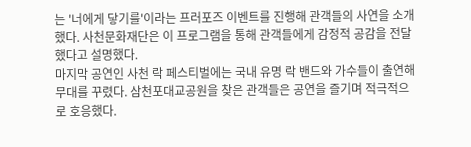는 '너에게 닿기를'이라는 프러포즈 이벤트를 진행해 관객들의 사연을 소개했다. 사천문화재단은 이 프로그램을 통해 관객들에게 감정적 공감을 전달했다고 설명했다.
마지막 공연인 사천 락 페스티벌에는 국내 유명 락 밴드와 가수들이 출연해 무대를 꾸렸다. 삼천포대교공원을 찾은 관객들은 공연을 즐기며 적극적으로 호응했다.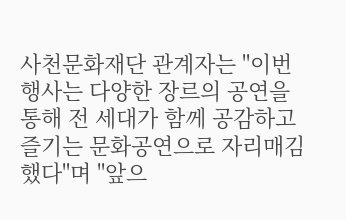사천문화재단 관계자는 "이번 행사는 다양한 장르의 공연을 통해 전 세대가 함께 공감하고 즐기는 문화공연으로 자리매김했다"며 "앞으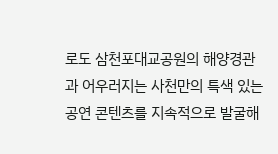로도 삼천포대교공원의 해양경관과 어우러지는 사천만의 특색 있는 공연 콘텐츠를 지속적으로 발굴해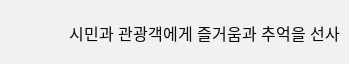시민과 관광객에게 즐거움과 추억을 선사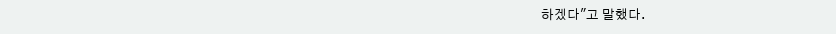하겠다"고 말했다.